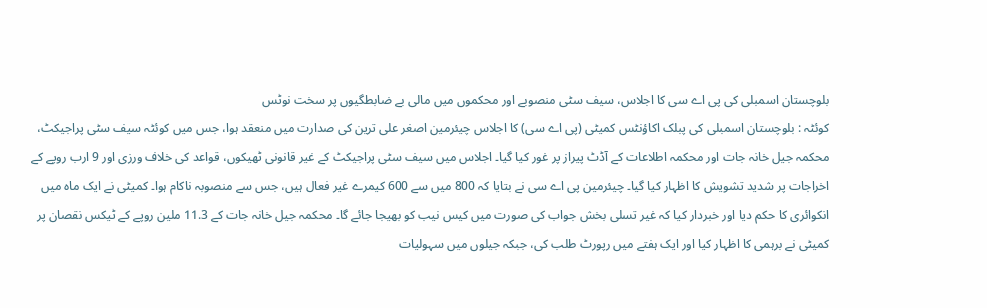بلوچستان اسمبلی کی پی اے سی کا اجلاس، سیف سٹی منصوبے اور محکموں میں مالی بے ضابطگیوں پر سخت نوٹس
کوئٹہ : بلوچستان اسمبلی کی پبلک اکاؤنٹس کمیٹی (پی اے سی) کا اجلاس چیئرمین اصغر علی ترین کی صدارت میں منعقد ہوا، جس میں کوئٹہ سیف سٹی پراجیکٹ، محکمہ جیل خانہ جات اور محکمہ اطلاعات کے آڈٹ پیراز پر غور کیا گیا۔ اجلاس میں سیف سٹی پراجیکٹ کے غیر قانونی ٹھیکوں، قواعد کی خلاف ورزی اور 9 ارب روپے کے اخراجات پر شدید تشویش کا اظہار کیا گیا۔ چیئرمین پی اے سی نے بتایا کہ 800 میں سے 600 کیمرے غیر فعال ہیں، جس سے منصوبہ ناکام ہوا۔ کمیٹی نے ایک ماہ میں انکوائری کا حکم دیا اور خبردار کیا کہ غیر تسلی بخش جواب کی صورت میں کیس نیب کو بھیجا جائے گا۔ محکمہ جیل خانہ جات کے 11.3 ملین روپے کے ٹیکس نقصان پر کمیٹی نے برہمی کا اظہار کیا اور ایک ہفتے میں رپورٹ طلب کی، جبکہ جیلوں میں سہولیات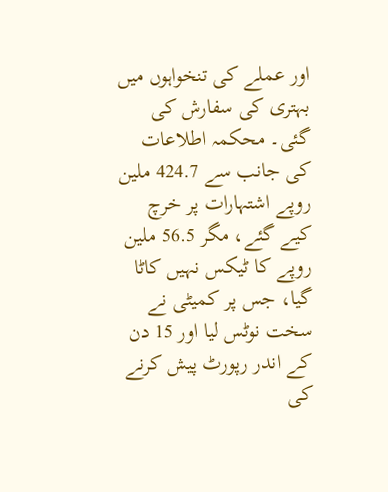اور عملے کی تنخواہوں میں بہتری کی سفارش کی گئی۔ محکمہ اطلاعات کی جانب سے 424.7 ملین روپے اشتہارات پر خرچ کیے گئے، مگر 56.5 ملین روپے کا ٹیکس نہیں کاٹا گیا، جس پر کمیٹی نے سخت نوٹس لیا اور 15 دن کے اندر رپورٹ پیش کرنے کی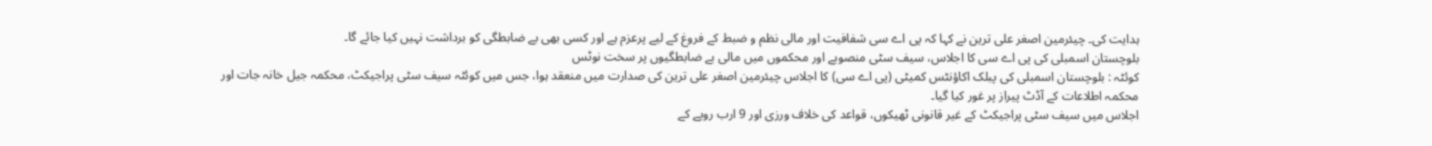ہدایت کی۔ چیئرمین اصغر علی ترین نے کہا کہ پی اے سی شفافیت اور مالی نظم و ضبط کے فروغ کے لیے پرعزم ہے اور کسی بھی بے ضابطگی کو برداشت نہیں کیا جائے گا۔
بلوچستان اسمبلی کی پی اے سی کا اجلاس، سیف سٹی منصوبے اور محکموں میں مالی بے ضابطگیوں پر سخت نوٹس
کوئٹہ : بلوچستان اسمبلی کی پبلک اکاؤنٹس کمیٹی (پی اے سی) کا اجلاس چیئرمین اصغر علی ترین کی صدارت میں منعقد ہوا، جس میں کوئٹہ سیف سٹی پراجیکٹ، محکمہ جیل خانہ جات اور محکمہ اطلاعات کے آڈٹ پیراز پر غور کیا گیا۔
اجلاس میں سیف سٹی پراجیکٹ کے غیر قانونی ٹھیکوں، قواعد کی خلاف ورزی اور 9 ارب روپے کے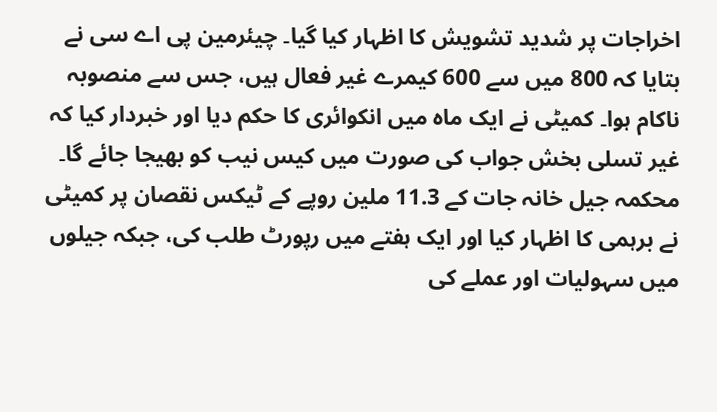اخراجات پر شدید تشویش کا اظہار کیا گیا۔ چیئرمین پی اے سی نے بتایا کہ 800 میں سے 600 کیمرے غیر فعال ہیں، جس سے منصوبہ ناکام ہوا۔ کمیٹی نے ایک ماہ میں انکوائری کا حکم دیا اور خبردار کیا کہ غیر تسلی بخش جواب کی صورت میں کیس نیب کو بھیجا جائے گا۔
محکمہ جیل خانہ جات کے 11.3 ملین روپے کے ٹیکس نقصان پر کمیٹی نے برہمی کا اظہار کیا اور ایک ہفتے میں رپورٹ طلب کی، جبکہ جیلوں میں سہولیات اور عملے کی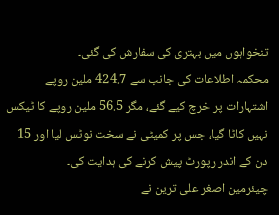تنخواہوں میں بہتری کی سفارش کی گئی۔
محکمہ اطلاعات کی جانب سے 424.7 ملین روپے اشتہارات پر خرچ کیے گئے، مگر 56.5 ملین روپے کا ٹیکس نہیں کاٹا گیا، جس پر کمیٹی نے سخت نوٹس لیا اور 15 دن کے اندر رپورٹ پیش کرنے کی ہدایت کی۔
چیئرمین اصغر علی ترین نے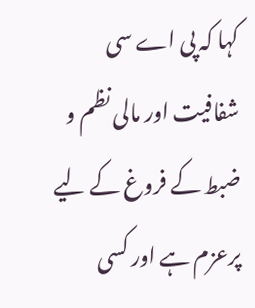کہا کہ پی اے سی شفافیت اور مالی نظم و ضبط کے فروغ کے لیے پرعزم ہے اور کسی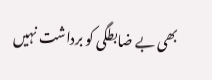بھی بے ضابطگی کو برداشت نہیں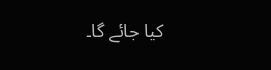کیا جائے گا۔